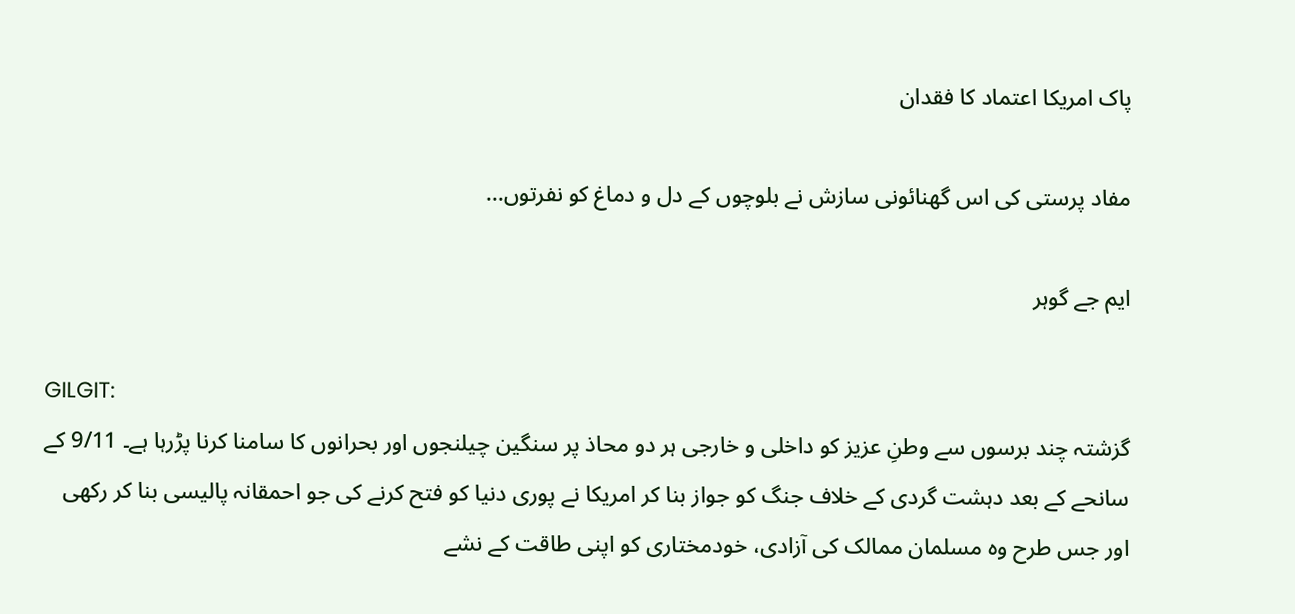پاک امریکا اعتماد کا فقدان

مفاد پرستی کی اس گھنائونی سازش نے بلوچوں کے دل و دماغ کو نفرتوں...

ایم جے گوہر

GILGIT:
گزشتہ چند برسوں سے وطنِ عزیز کو داخلی و خارجی ہر دو محاذ پر سنگین چیلنجوں اور بحرانوں کا سامنا کرنا پڑرہا ہے۔ 9/11 کے سانحے کے بعد دہشت گردی کے خلاف جنگ کو جواز بنا کر امریکا نے پوری دنیا کو فتح کرنے کی جو احمقانہ پالیسی بنا کر رکھی اور جس طرح وہ مسلمان ممالک کی آزادی، خودمختاری کو اپنی طاقت کے نشے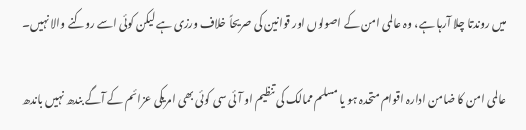میں روندتا چلا آرہا ہے، وہ عالمی امن کے اصولوں اور قوانین کی صریحاً خلاف ورزی ہے لیکن کوئی اسے روکنے والا نہیں۔

عالمی امن کا ضامن ادارہ اقوام متحدہ ہو یا مسلم ممالک کی تنظیم او آئی سی کوئی بھی امریکی عزائم کے آگے بندھ نہیں باندھ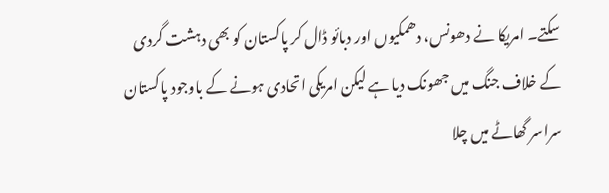سکتے۔ امریکا نے دھونس، دھمکیوں اور دبائو ڈال کر پاکستان کو بھی دہشت گردی کے خلاف جنگ میں جھونک دیا ہے لیکن امریکی اتحادی ہونے کے باوجود پاکستان سراسر گھاٹے میں چلا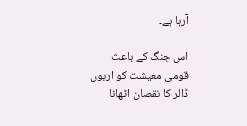آرہا ہے۔

اس جنگ کے باعث قومی معیشت کو اربوں ڈالر کا نقصان اٹھانا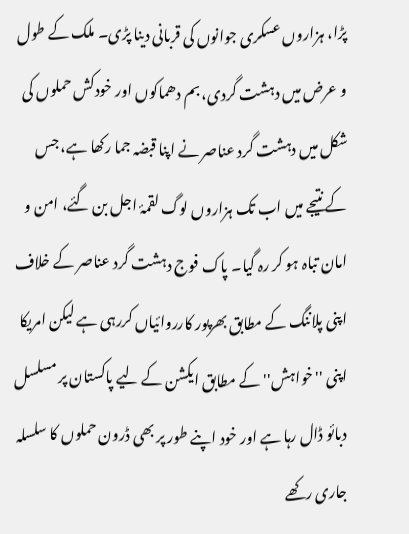پڑا، ہزاروں عسکری جوانوں کی قربانی دینا پڑی۔ ملک کے طول و عرض میں دہشت گردی، بم دھماکوں اور خودکش حملوں کی شکل میں دہشت گرد عناصر نے اپنا قبضہ جما رکھا ہے، جس کے نتیجے میں اب تک ہزاروں لوگ لقمۂ اجل بن گئے، امن و امان تباہ ہو کر رہ گیا۔ پاک فوج دہشت گرد عناصر کے خلاف اپنی پلاننگ کے مطابق بھرپور کارروائیاں کررہی ہے لیکن امریکا اپنی ''خواہش'' کے مطابق ایکشن کے لیے پاکستان پر مسلسل دبائو ڈال رہا ہے اور خود اپنے طور پر بھی ڈرون حملوں کا سلسلہ جاری رکھے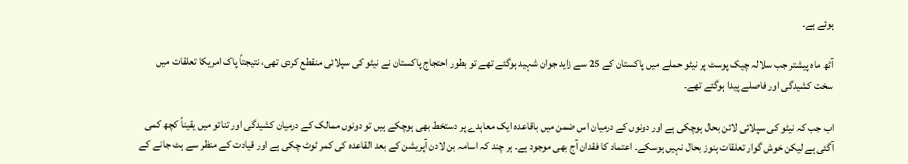ہوئے ہے۔

آٹھ ماہ پیشتر جب سلالہ چیک پوسٹ پر نیٹو حملے میں پاکستان کے 25 سے زاید جوان شہید ہوگئے تھے تو بطور احتجاج پاکستان نے نیٹو کی سپلائی منقطع کردی تھی، نتیجتاً پاک امریکا تعلقات میں سخت کشیدگی اور فاصلے پیدا ہوگئے تھے۔

اب جب کہ نیٹو کی سپلائی لائن بحال ہوچکی ہے اور دونوں کے درمیان اس ضمن میں باقاعدہ ایک معاہدے پر دستخط بھی ہوچکے ہیں تو دونوں ممالک کے درمیان کشیدگی اور تنائو میں یقیناً کچھ کمی آگئی ہے لیکن خوش گوار تعلقات ہنوز بحال نہیں ہوسکے۔ اعتماد کا فقدان آج بھی موجود ہے۔ ہر چند کہ اسامہ بن لادن آپریشن کے بعد القاعدہ کی کمر ٹوٹ چکی ہے اور قیادت کے منظر سے ہٹ جانے کے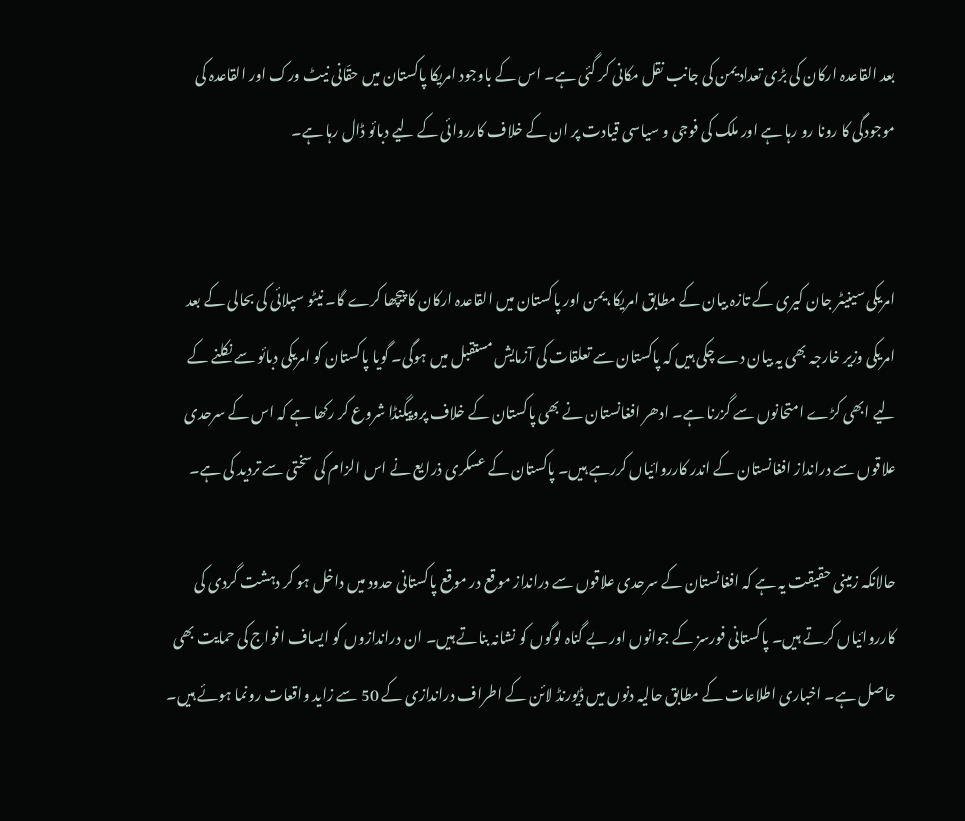بعد القاعدہ ارکان کی بڑی تعداد یمن کی جانب نقل مکانی کر گئی ہے۔ اس کے باوجود امریکا پاکستان میں حقّانی نیٹ ورک اور القاعدہ کی موجودگی کا رونا رو رہا ہے اور ملک کی فوجی و سیاسی قیادت پر ان کے خلاف کارروائی کے لیے دبائو ڈال رہا ہے۔


امریکی سینیٹر جان کیری کے تازہ بیان کے مطابق امریکا، یمن اور پاکستان میں القاعدہ ارکان کا پیچھا کرے گا۔ نیٹو سپلائی کی بحالی کے بعد امریکی وزیر خارجہ بھی یہ بیان دے چکی ہیں کہ پاکستان سے تعلقات کی آزمایش مستقبل میں ہوگی۔ گویا پاکستان کو امریکی دبائو سے نکلنے کے لیے ابھی کڑے امتحانوں سے گزرنا ہے۔ ادھر افغانستان نے بھی پاکستان کے خلاف پروپیگنڈا شروع کر رکھا ہے کہ اس کے سرحدی علاقوں سے درانداز افغانستان کے اندر کارروائیاں کررہے ہیں۔ پاکستان کے عسکری ذرایع نے اس الزام کی سختی سے تردید کی ہے۔

حالانکہ زمینی حقیقت یہ ہے کہ افغانستان کے سرحدی علاقوں سے درانداز موقع در موقع پاکستانی حدود میں داخل ہو کر دہشت گردی کی کارروائیاں کرتے ہیں۔ پاکستانی فورسز کے جوانوں اور بے گناہ لوگوں کو نشانہ بناتے ہیں۔ ان دراندازوں کو ایساف افواج کی حمایت بھی حاصل ہے۔ اخباری اطلاعات کے مطابق حالیہ دنوں میں ڈیورنڈ لائن کے اطراف دراندازی کے 50 سے زاید واقعات رونما ہوئے ہیں۔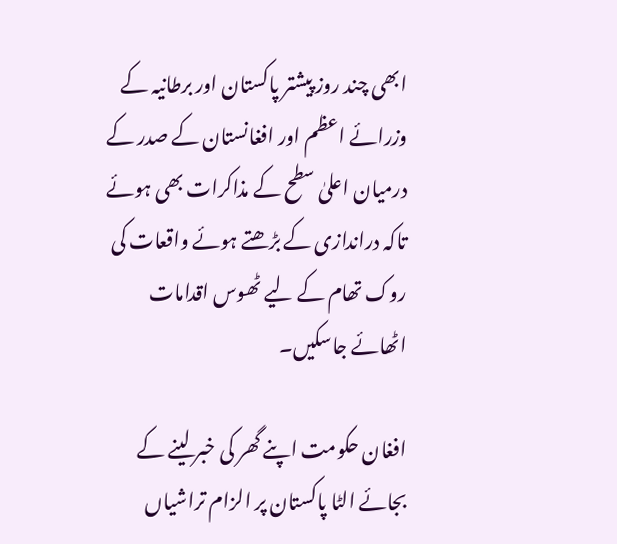ابھی چند روز پیشتر پاکستان اور برطانیہ کے وزرائے اعظم اور افغانستان کے صدر کے درمیان اعلیٰ سطح کے مذاکرات بھی ہوئے تاکہ دراندازی کے بڑھتے ہوئے واقعات کی روک تھام کے لیے ٹھوس اقدامات اٹھائے جاسکیں۔

افغان حکومت اپنے گھر کی خبر لینے کے بجائے الٹا پاکستان پر الزام تراشیاں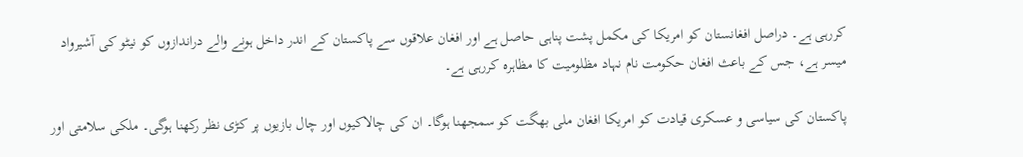کررہی ہے۔ دراصل افغانستان کو امریکا کی مکمل پشت پناہی حاصل ہے اور افغان علاقوں سے پاکستان کے اندر داخل ہونے والے دراندازوں کو نیٹو کی آشیرواد میسر ہے، جس کے باعث افغان حکومت نام نہاد مظلومیت کا مظاہرہ کررہی ہے۔

پاکستان کی سیاسی و عسکری قیادت کو امریکا افغان ملی بھگت کو سمجھنا ہوگا۔ ان کی چالاکیوں اور چال بازیوں پر کڑی نظر رکھنا ہوگی۔ ملکی سلامتی اور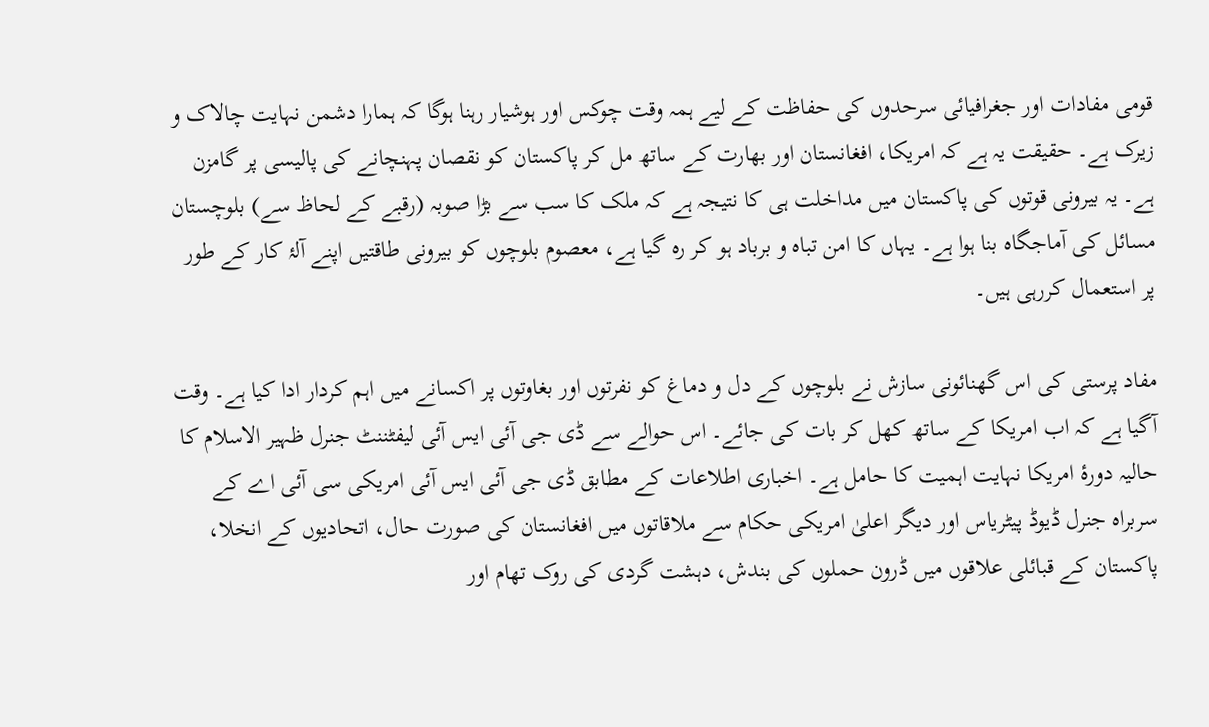قومی مفادات اور جغرافیائی سرحدوں کی حفاظت کے لیے ہمہ وقت چوکس اور ہوشیار رہنا ہوگا کہ ہمارا دشمن نہایت چالاک و زیرک ہے۔ حقیقت یہ ہے کہ امریکا، افغانستان اور بھارت کے ساتھ مل کر پاکستان کو نقصان پہنچانے کی پالیسی پر گامزن ہے۔ یہ بیرونی قوتوں کی پاکستان میں مداخلت ہی کا نتیجہ ہے کہ ملک کا سب سے بڑا صوبہ (رقبے کے لحاظ سے) بلوچستان مسائل کی آماجگاہ بنا ہوا ہے۔ یہاں کا امن تباہ و برباد ہو کر رہ گیا ہے، معصوم بلوچوں کو بیرونی طاقتیں اپنے آلۂ کار کے طور پر استعمال کررہی ہیں۔

مفاد پرستی کی اس گھنائونی سازش نے بلوچوں کے دل و دماغ کو نفرتوں اور بغاوتوں پر اکسانے میں اہم کردار ادا کیا ہے۔ وقت آگیا ہے کہ اب امریکا کے ساتھ کھل کر بات کی جائے۔ اس حوالے سے ڈی جی آئی ایس آئی لیفٹننٹ جنرل ظہیر الاسلام کا حالیہ دورۂ امریکا نہایت اہمیت کا حامل ہے۔ اخباری اطلاعات کے مطابق ڈی جی آئی ایس آئی امریکی سی آئی اے کے سربراہ جنرل ڈیوڈ پیٹریاس اور دیگر اعلیٰ امریکی حکام سے ملاقاتوں میں افغانستان کی صورت حال، اتحادیوں کے انخلا، پاکستان کے قبائلی علاقوں میں ڈرون حملوں کی بندش، دہشت گردی کی روک تھام اور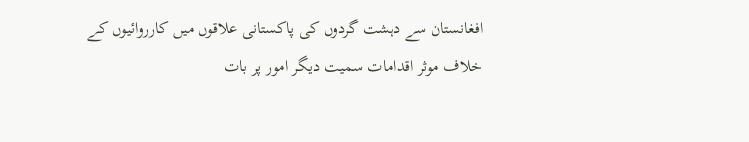افغانستان سے دہشت گردوں کی پاکستانی علاقوں میں کارروائیوں کے خلاف موثر اقدامات سمیت دیگر امور پر بات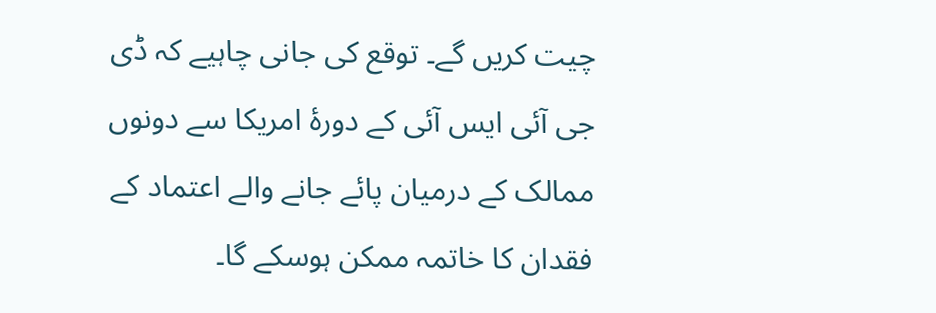چیت کریں گے۔ توقع کی جانی چاہیے کہ ڈی جی آئی ایس آئی کے دورۂ امریکا سے دونوں ممالک کے درمیان پائے جانے والے اعتماد کے فقدان کا خاتمہ ممکن ہوسکے گا۔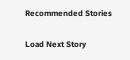Recommended Stories

Load Next Story